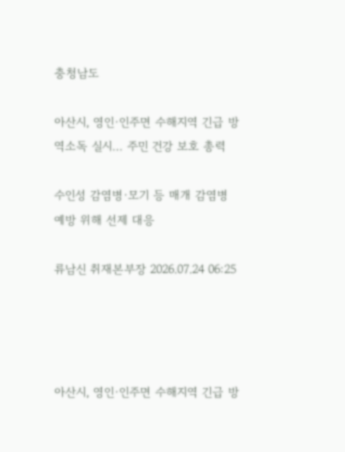충청남도

아산시, 영인·인주면 수해지역 긴급 방역소독 실시… 주민 건강 보호 총력

수인성 감염병·모기 등 매개 감염병 예방 위해 선제 대응

류남신 취재본부장 2026.07.24 06:25




아산시, 영인·인주면 수해지역 긴급 방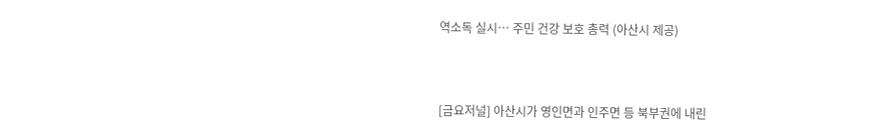역소독 실시… 주민 건강 보호 총력 (아산시 제공)



[금요저널] 아산시가 영인면과 인주면 등 북부권에 내린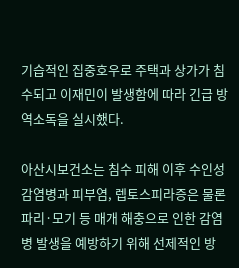기습적인 집중호우로 주택과 상가가 침수되고 이재민이 발생함에 따라 긴급 방역소독을 실시했다.

아산시보건소는 침수 피해 이후 수인성 감염병과 피부염, 렙토스피라증은 물론 파리·모기 등 매개 해충으로 인한 감염병 발생을 예방하기 위해 선제적인 방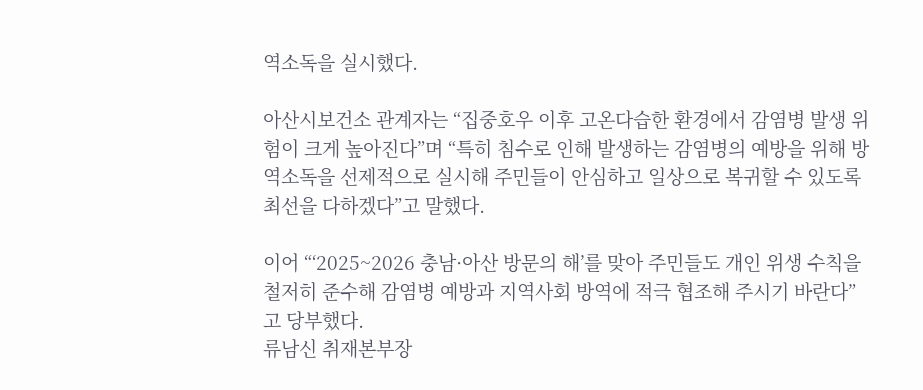역소독을 실시했다.

아산시보건소 관계자는 “집중호우 이후 고온다습한 환경에서 감염병 발생 위험이 크게 높아진다”며 “특히 침수로 인해 발생하는 감염병의 예방을 위해 방역소독을 선제적으로 실시해 주민들이 안심하고 일상으로 복귀할 수 있도록 최선을 다하겠다”고 말했다.

이어 “‘2025~2026 충남·아산 방문의 해’를 맞아 주민들도 개인 위생 수칙을 철저히 준수해 감염병 예방과 지역사회 방역에 적극 협조해 주시기 바란다”고 당부했다.
류남신 취재본부장